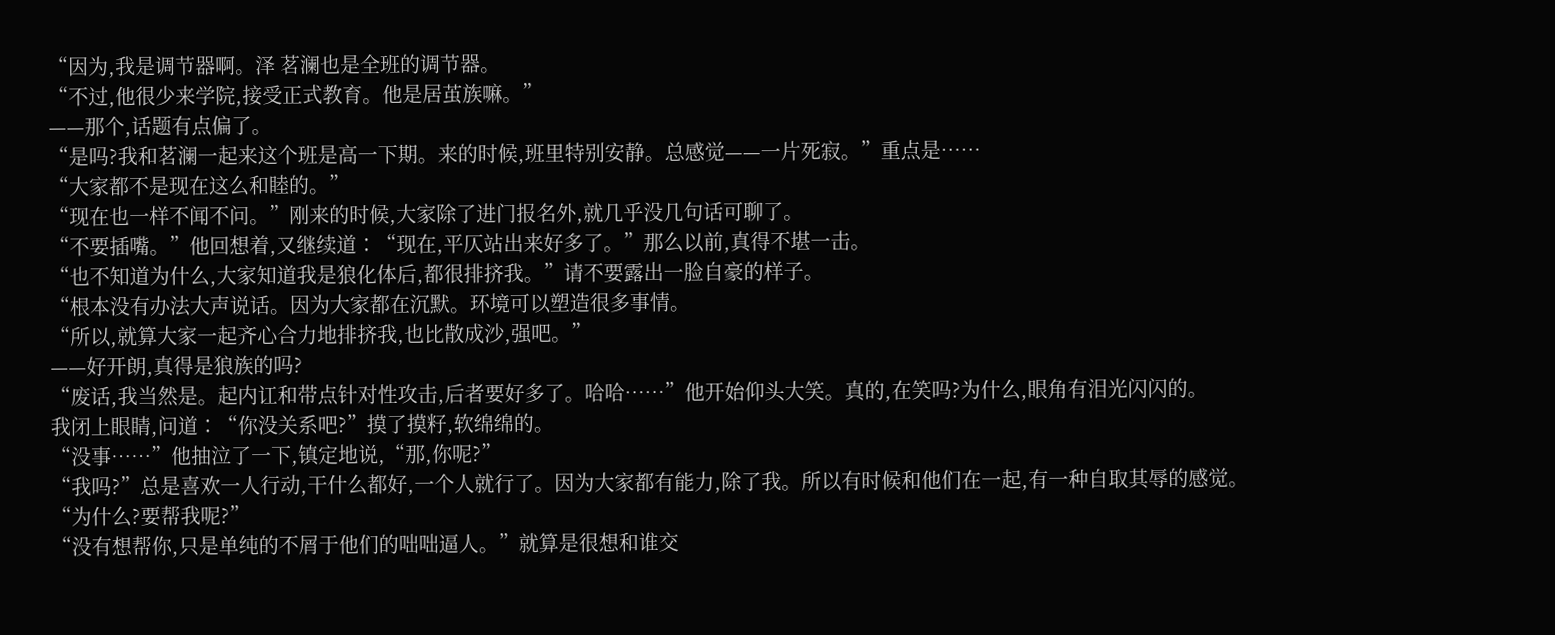“因为,我是调节器啊。泽 茗澜也是全班的调节器。
“不过,他很少来学院,接受正式教育。他是居茧族嘛。”
——那个,话题有点偏了。
“是吗?我和茗澜一起来这个班是高一下期。来的时候,班里特别安静。总感觉——一片死寂。”重点是……
“大家都不是现在这么和睦的。”
“现在也一样不闻不问。”刚来的时候,大家除了进门报名外,就几乎没几句话可聊了。
“不要插嘴。”他回想着,又继续道∶“现在,平仄站出来好多了。”那么以前,真得不堪一击。
“也不知道为什么,大家知道我是狼化体后,都很排挤我。”请不要露出一脸自豪的样子。
“根本没有办法大声说话。因为大家都在沉默。环境可以塑造很多事情。
“所以,就算大家一起齐心合力地排挤我,也比散成沙,强吧。”
——好开朗,真得是狼族的吗?
“废话,我当然是。起内讧和带点针对性攻击,后者要好多了。哈哈……”他开始仰头大笑。真的,在笑吗?为什么,眼角有泪光闪闪的。
我闭上眼睛,问道∶“你没关系吧?”摸了摸籽,软绵绵的。
“没事……”他抽泣了一下,镇定地说,“那,你呢?”
“我吗?”总是喜欢一人行动,干什么都好,一个人就行了。因为大家都有能力,除了我。所以有时候和他们在一起,有一种自取其辱的感觉。
“为什么?要帮我呢?”
“没有想帮你,只是单纯的不屑于他们的咄咄逼人。”就算是很想和谁交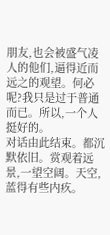朋友,也会被盛气凌人的他们,逼得近而远之的观望。何必呢?我只是过于普通而已。所以,一个人挺好的。
对话由此结束。都沉默依旧。赏观着远景,一望空阔。天空,蓝得有些内疚。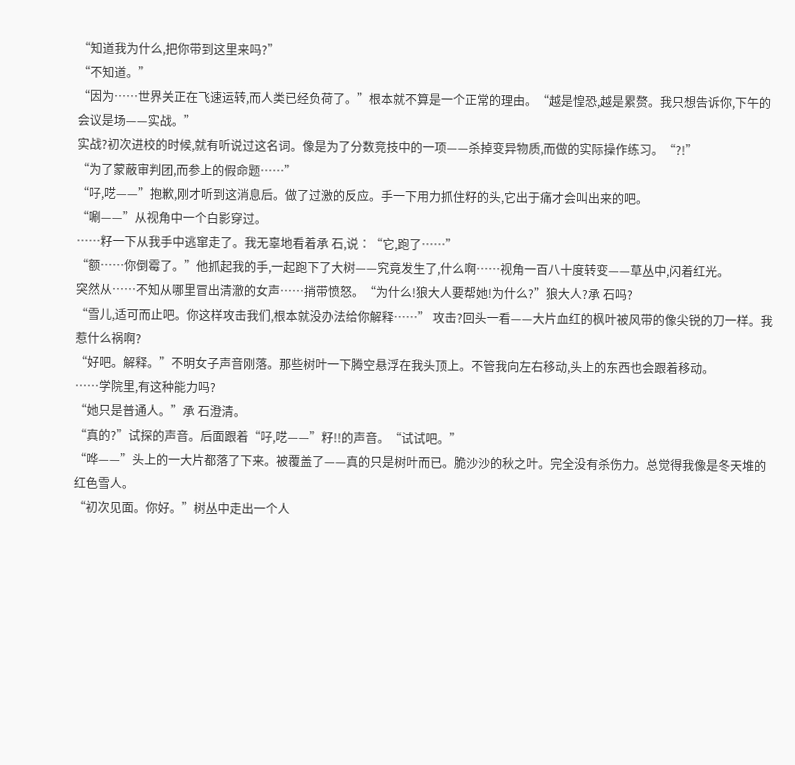“知道我为什么,把你带到这里来吗?”
“不知道。”
“因为……世界关正在飞速运转,而人类已经负荷了。”根本就不算是一个正常的理由。“越是惶恐,越是累赘。我只想告诉你,下午的会议是场——实战。”
实战?初次进校的时候,就有听说过这名词。像是为了分数竞技中的一项——杀掉变异物质,而做的实际操作练习。“?!”
“为了蒙蔽审判团,而参上的假命题……”
“吇,呓——”抱歉,刚才听到这消息后。做了过激的反应。手一下用力抓住籽的头,它出于痛才会叫出来的吧。
“唰——”从视角中一个白影穿过。
……籽一下从我手中逃窜走了。我无辜地看着承 石,说∶“它,跑了……”
“额……你倒霉了。”他抓起我的手,一起跑下了大树——究竟发生了,什么啊……视角一百八十度转变——草丛中,闪着红光。
突然从……不知从哪里冒出清澈的女声……捎带愤怒。“为什么!狼大人要帮她!为什么?”狼大人?承 石吗?
“雪儿,适可而止吧。你这样攻击我们,根本就没办法给你解释……” 攻击?回头一看——大片血红的枫叶被风带的像尖锐的刀一样。我惹什么祸啊?
“好吧。解释。”不明女子声音刚落。那些树叶一下腾空悬浮在我头顶上。不管我向左右移动,头上的东西也会跟着移动。
……学院里,有这种能力吗?
“她只是普通人。”承 石澄清。
“真的?”试探的声音。后面跟着“吇,呓——”籽!!的声音。“试试吧。”
“哗——”头上的一大片都落了下来。被覆盖了——真的只是树叶而已。脆沙沙的秋之叶。完全没有杀伤力。总觉得我像是冬天堆的红色雪人。
“初次见面。你好。”树丛中走出一个人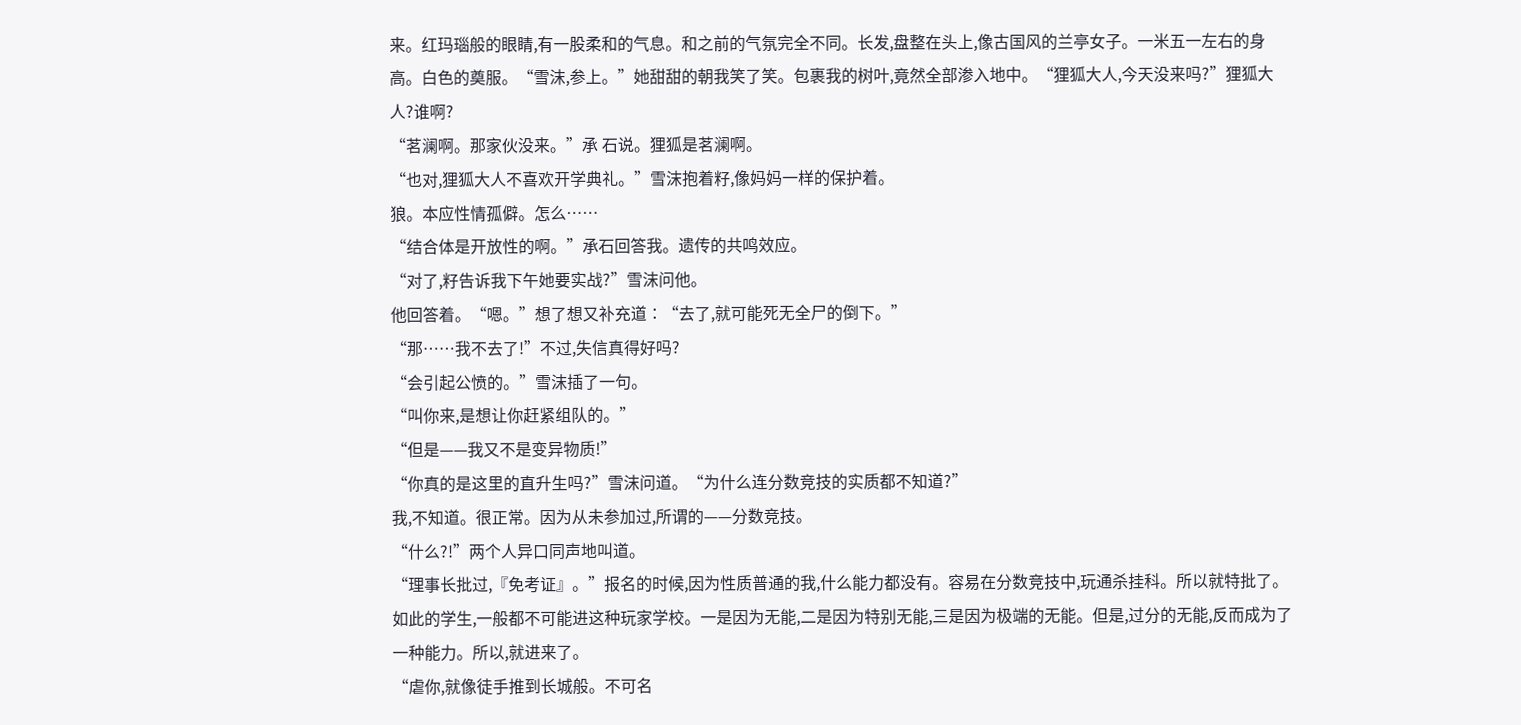来。红玛瑙般的眼睛,有一股柔和的气息。和之前的气氛完全不同。长发,盘整在头上,像古国风的兰亭女子。一米五一左右的身高。白色的奠服。“雪沫,参上。”她甜甜的朝我笑了笑。包裹我的树叶,竟然全部渗入地中。“狸狐大人,今天没来吗?”狸狐大人?谁啊?
“茗澜啊。那家伙没来。”承 石说。狸狐是茗澜啊。
“也对,狸狐大人不喜欢开学典礼。”雪沫抱着籽,像妈妈一样的保护着。
狼。本应性情孤僻。怎么……
“结合体是开放性的啊。”承石回答我。遗传的共鸣效应。
“对了,籽告诉我下午她要实战?”雪沫问他。
他回答着。“嗯。”想了想又补充道∶“去了,就可能死无全尸的倒下。”
“那……我不去了!”不过,失信真得好吗?
“会引起公愤的。”雪沫插了一句。
“叫你来,是想让你赶紧组队的。”
“但是——我又不是变异物质!”
“你真的是这里的直升生吗?”雪沫问道。“为什么连分数竞技的实质都不知道?”
我,不知道。很正常。因为从未参加过,所谓的——分数竞技。
“什么?!”两个人异口同声地叫道。
“理事长批过,『免考证』。”报名的时候,因为性质普通的我,什么能力都没有。容易在分数竞技中,玩通杀挂科。所以就特批了。如此的学生,一般都不可能进这种玩家学校。一是因为无能,二是因为特别无能,三是因为极端的无能。但是,过分的无能,反而成为了一种能力。所以,就进来了。
“虐你,就像徒手推到长城般。不可名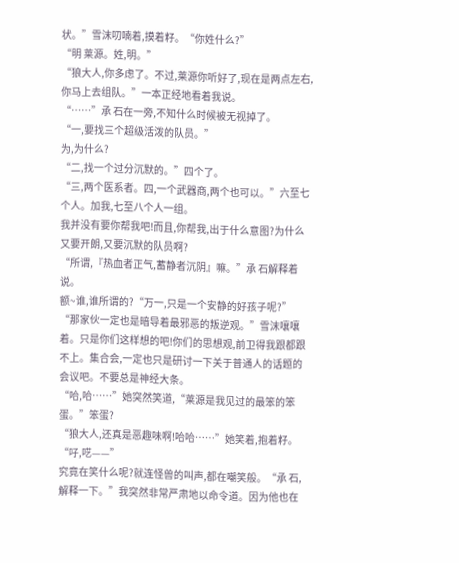状。”雪沫叨喃着,摸着籽。“你姓什么?”
“明 莱源。姓,明。”
“狼大人,你多虑了。不过,莱源你听好了,现在是两点左右,你马上去组队。”一本正经地看着我说。
“……”承 石在一旁,不知什么时候被无视掉了。
“一,要找三个超级活泼的队员。”
为,为什么?
“二,找一个过分沉默的。”四个了。
“三,两个医系者。四,一个武器商,两个也可以。”六至七个人。加我,七至八个人一组。
我并没有要你帮我吧!而且,你帮我,出于什么意图?为什么又要开朗,又要沉默的队员啊?
“所谓,『热血者正气,蓄静者沉阴』嘛。”承 石解释着说。
额~谁,谁所谓的?“万一,只是一个安静的好孩子呢?”
“那家伙一定也是暗导着最邪恶的叛逆观。”雪沫嚷嚷着。只是你们这样想的吧!你们的思想观,前卫得我跟都跟不上。集合会,一定也只是研讨一下关于普通人的话题的会议吧。不要总是神经大条。
“哈,哈……”她突然笑道,“莱源是我见过的最笨的笨蛋。”笨蛋?
“狼大人,还真是恶趣味啊!哈哈……”她笑着,抱着籽。“吇,呓——”
究竟在笑什么呢?就连怪兽的叫声,都在嘲笑般。“承 石,解释一下。”我突然非常严肃地以命令道。因为他也在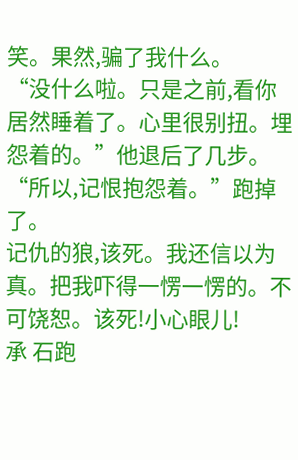笑。果然,骗了我什么。
“没什么啦。只是之前,看你居然睡着了。心里很别扭。埋怨着的。”他退后了几步。“所以,记恨抱怨着。”跑掉了。
记仇的狼,该死。我还信以为真。把我吓得一愣一愣的。不可饶恕。该死!小心眼儿!
承 石跑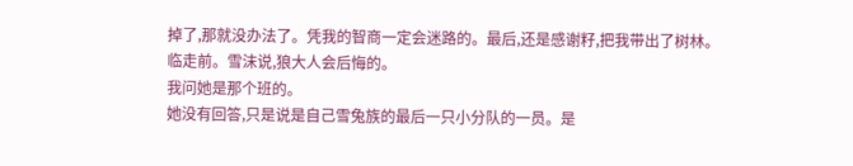掉了,那就没办法了。凭我的智商一定会迷路的。最后,还是感谢籽,把我带出了树林。
临走前。雪沫说,狼大人会后悔的。
我问她是那个班的。
她没有回答,只是说是自己雪兔族的最后一只小分队的一员。是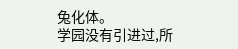兔化体。
学园没有引进过,所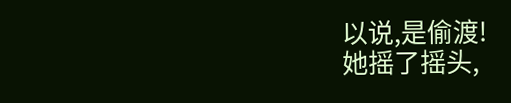以说,是偷渡!
她摇了摇头,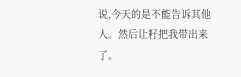说,今天的是不能告诉其他人。然后让籽把我带出来了。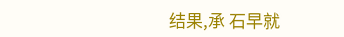结果,承 石早就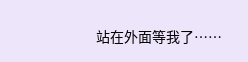站在外面等我了……